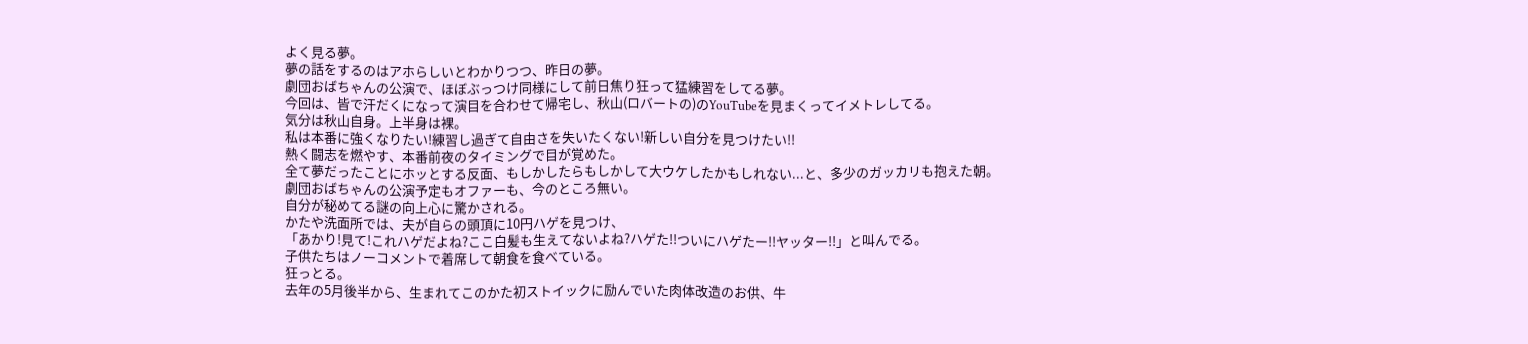よく見る夢。
夢の話をするのはアホらしいとわかりつつ、昨日の夢。
劇団おばちゃんの公演で、ほぼぶっつけ同様にして前日焦り狂って猛練習をしてる夢。
今回は、皆で汗だくになって演目を合わせて帰宅し、秋山(ロバートの)のYouTubeを見まくってイメトレしてる。
気分は秋山自身。上半身は裸。
私は本番に強くなりたい!練習し過ぎて自由さを失いたくない!新しい自分を見つけたい!!
熱く闘志を燃やす、本番前夜のタイミングで目が覚めた。
全て夢だったことにホッとする反面、もしかしたらもしかして大ウケしたかもしれない...と、多少のガッカリも抱えた朝。
劇団おばちゃんの公演予定もオファーも、今のところ無い。
自分が秘めてる謎の向上心に驚かされる。
かたや洗面所では、夫が自らの頭頂に10円ハゲを見つけ、
「あかり!見て!これハゲだよね?ここ白髪も生えてないよね?ハゲた!!ついにハゲたー!!ヤッター!!」と叫んでる。
子供たちはノーコメントで着席して朝食を食べている。
狂っとる。
去年の5月後半から、生まれてこのかた初ストイックに励んでいた肉体改造のお供、牛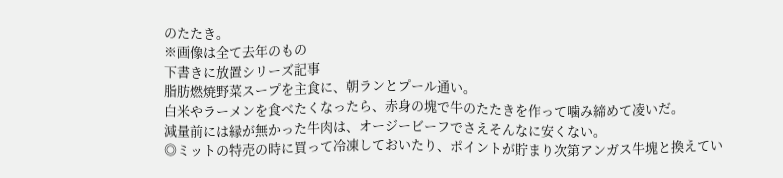のたたき。
※画像は全て去年のもの
下書きに放置シリーズ記事
脂肪燃焼野菜スープを主食に、朝ランとプール通い。
白米やラーメンを食べたくなったら、赤身の塊で牛のたたきを作って噛み締めて凌いだ。
減量前には縁が無かった牛肉は、オージービーフでさえそんなに安くない。
◎ミットの特売の時に買って冷凍しておいたり、ポイントが貯まり次第アンガス牛塊と換えてい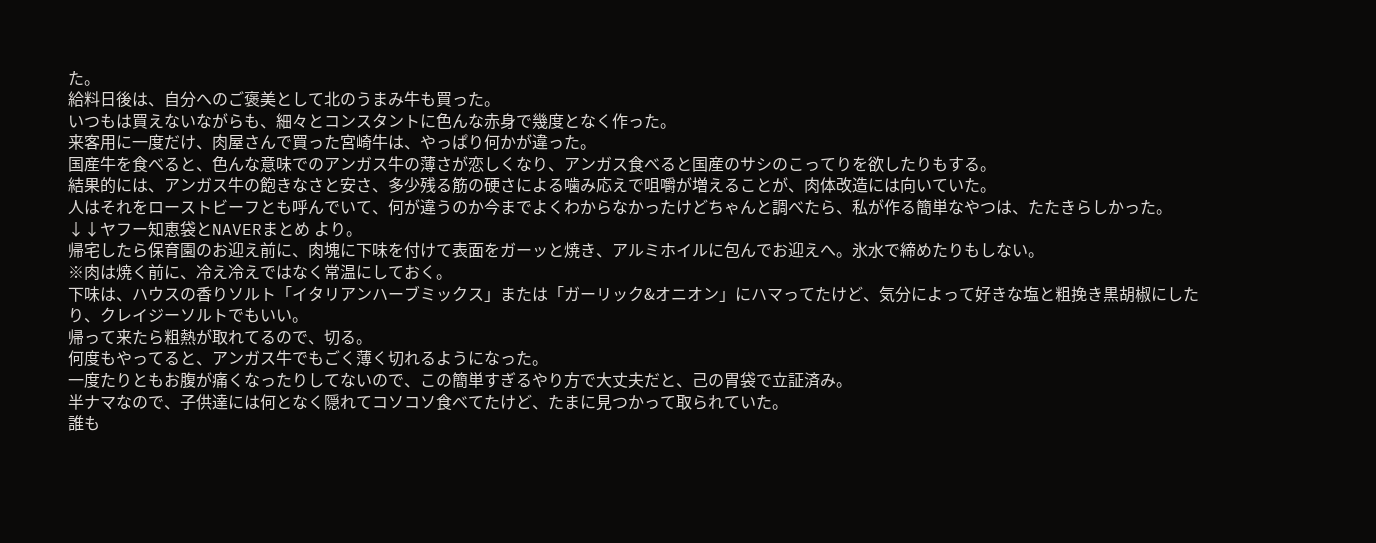た。
給料日後は、自分へのご褒美として北のうまみ牛も買った。
いつもは買えないながらも、細々とコンスタントに色んな赤身で幾度となく作った。
来客用に一度だけ、肉屋さんで買った宮崎牛は、やっぱり何かが違った。
国産牛を食べると、色んな意味でのアンガス牛の薄さが恋しくなり、アンガス食べると国産のサシのこってりを欲したりもする。
結果的には、アンガス牛の飽きなさと安さ、多少残る筋の硬さによる噛み応えで咀嚼が増えることが、肉体改造には向いていた。
人はそれをローストビーフとも呼んでいて、何が違うのか今までよくわからなかったけどちゃんと調べたら、私が作る簡単なやつは、たたきらしかった。
↓↓ヤフー知恵袋とNAVERまとめ より。
帰宅したら保育園のお迎え前に、肉塊に下味を付けて表面をガーッと焼き、アルミホイルに包んでお迎えへ。氷水で締めたりもしない。
※肉は焼く前に、冷え冷えではなく常温にしておく。
下味は、ハウスの香りソルト「イタリアンハーブミックス」または「ガーリック&オニオン」にハマってたけど、気分によって好きな塩と粗挽き黒胡椒にしたり、クレイジーソルトでもいい。
帰って来たら粗熱が取れてるので、切る。
何度もやってると、アンガス牛でもごく薄く切れるようになった。
一度たりともお腹が痛くなったりしてないので、この簡単すぎるやり方で大丈夫だと、己の胃袋で立証済み。
半ナマなので、子供達には何となく隠れてコソコソ食べてたけど、たまに見つかって取られていた。
誰も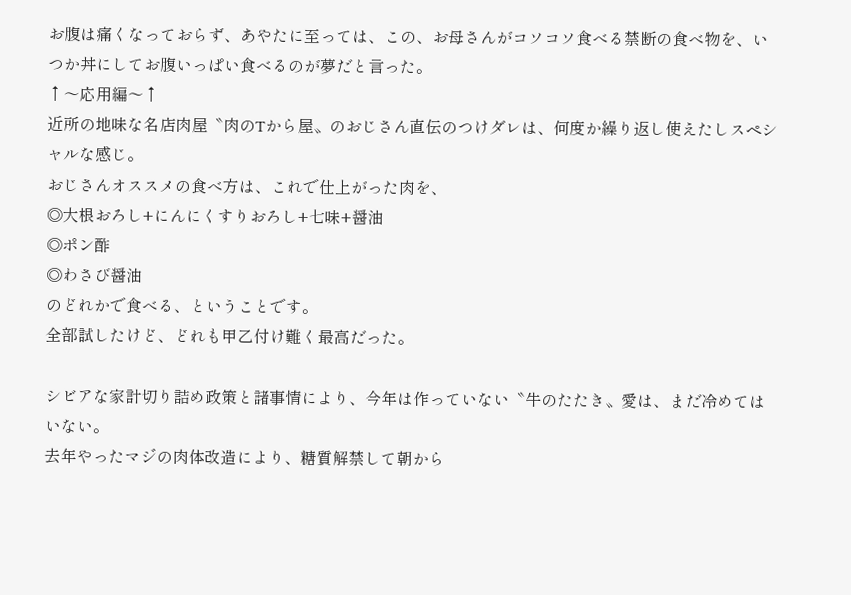お腹は痛くなっておらず、あやたに至っては、この、お母さんがコソコソ食べる禁断の食べ物を、いつか丼にしてお腹いっぱい食べるのが夢だと言った。
↑〜応用編〜↑
近所の地味な名店肉屋〝肉のTから屋〟のおじさん直伝のつけダレは、何度か繰り返し使えたしスペシャルな感じ。
おじさんオススメの食べ方は、これで仕上がった肉を、
◎大根おろし+にんにくすりおろし+七味+醤油
◎ポン酢
◎わさび醤油
のどれかで食べる、ということです。
全部試したけど、どれも甲乙付け難く最高だった。

シビアな家計切り詰め政策と諸事情により、今年は作っていない〝牛のたたき〟愛は、まだ冷めてはいない。
去年やったマジの肉体改造により、糖質解禁して朝から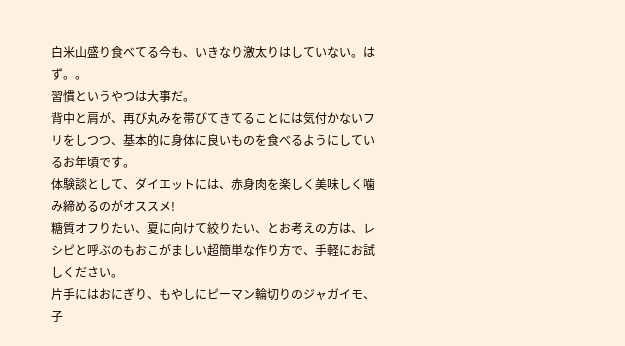白米山盛り食べてる今も、いきなり激太りはしていない。はず。。
習慣というやつは大事だ。
背中と肩が、再び丸みを帯びてきてることには気付かないフリをしつつ、基本的に身体に良いものを食べるようにしているお年頃です。
体験談として、ダイエットには、赤身肉を楽しく美味しく噛み締めるのがオススメ!
糖質オフりたい、夏に向けて絞りたい、とお考えの方は、レシピと呼ぶのもおこがましい超簡単な作り方で、手軽にお試しください。
片手にはおにぎり、もやしにピーマン輪切りのジャガイモ、子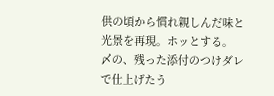供の頃から慣れ親しんだ味と光景を再現。ホッとする。
〆の、残った添付のつけダレで仕上げたう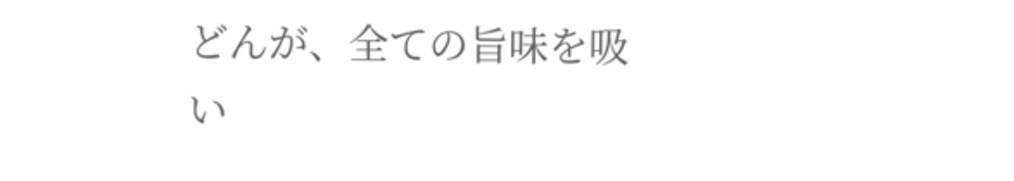どんが、全ての旨味を吸い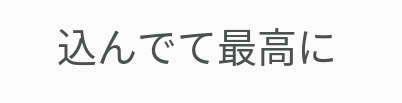込んでて最高に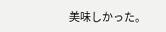美味しかった。